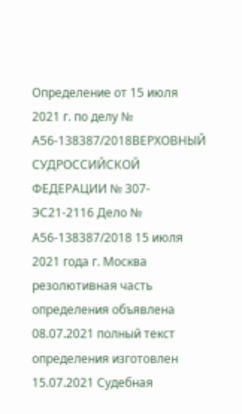Определение от 15 июля 2021 г. по делу № А56-138387/2018ВЕРХОВНЫЙ СУДРОССИЙСКОЙ ФЕДЕРАЦИИ № 307-ЭС21-2116 Дело № А56-138387/2018 15 июля 2021 года г. Москва резолютивная часть определения объявлена 08.07.2021 полный текст определения изготовлен 15.07.2021 Судебная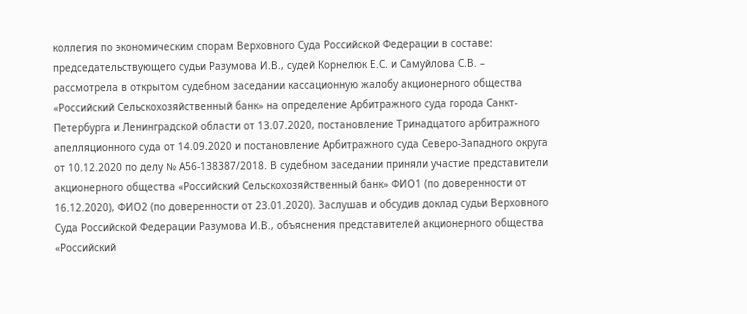коллегия по экономическим спорам Верховного Суда Российской Федерации в составе: председательствующего судьи Разумова И.В., судей Корнелюк Е.С. и Самуйлова С.В. – рассмотрела в открытом судебном заседании кассационную жалобу акционерного общества «Российский Сельскохозяйственный банк» на определение Арбитражного суда города Санкт-Петербурга и Ленинградской области от 13.07.2020, постановление Тринадцатого арбитражного апелляционного суда от 14.09.2020 и постановление Арбитражного суда Северо-Западного округа от 10.12.2020 по делу № А56-138387/2018. В судебном заседании приняли участие представители акционерного общества «Российский Сельскохозяйственный банк» ФИО1 (по доверенности от 16.12.2020), ФИО2 (по доверенности от 23.01.2020). Заслушав и обсудив доклад судьи Верховного Суда Российской Федерации Разумова И.В., объяснения представителей акционерного общества «Российский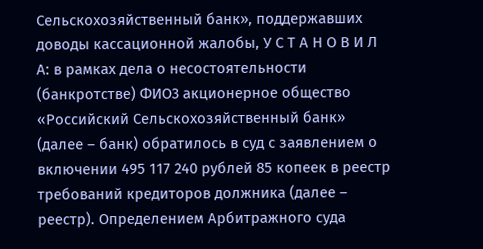Сельскохозяйственный банк», поддержавших доводы кассационной жалобы, У С Т А Н О В И Л А: в рамках дела о несостоятельности (банкротстве) ФИО3 акционерное общество «Российский Сельскохозяйственный банк» (далее – банк) обратилось в суд с заявлением о включении 495 117 240 рублей 85 копеек в реестр требований кредиторов должника (далее – реестр). Определением Арбитражного суда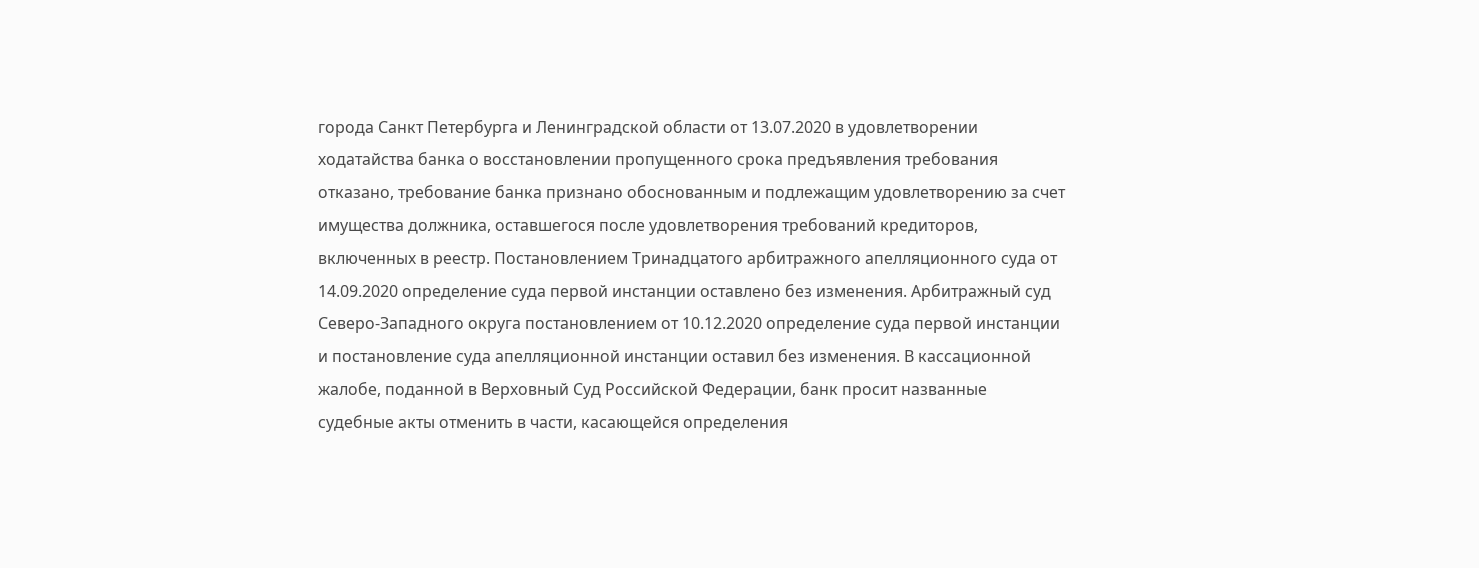города Санкт Петербурга и Ленинградской области от 13.07.2020 в удовлетворении ходатайства банка о восстановлении пропущенного срока предъявления требования отказано, требование банка признано обоснованным и подлежащим удовлетворению за счет имущества должника, оставшегося после удовлетворения требований кредиторов, включенных в реестр. Постановлением Тринадцатого арбитражного апелляционного суда от 14.09.2020 определение суда первой инстанции оставлено без изменения. Арбитражный суд Северо-Западного округа постановлением от 10.12.2020 определение суда первой инстанции и постановление суда апелляционной инстанции оставил без изменения. В кассационной жалобе, поданной в Верховный Суд Российской Федерации, банк просит названные судебные акты отменить в части, касающейся определения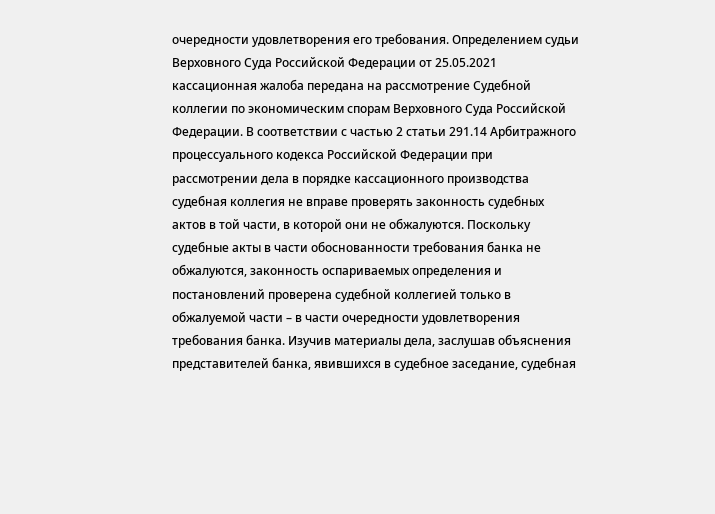очередности удовлетворения его требования. Определением судьи Верховного Суда Российской Федерации от 25.05.2021 кассационная жалоба передана на рассмотрение Судебной коллегии по экономическим спорам Верховного Суда Российской Федерации. В соответствии с частью 2 статьи 291.14 Арбитражного процессуального кодекса Российской Федерации при рассмотрении дела в порядке кассационного производства судебная коллегия не вправе проверять законность судебных актов в той части, в которой они не обжалуются. Поскольку судебные акты в части обоснованности требования банка не обжалуются, законность оспариваемых определения и постановлений проверена судебной коллегией только в обжалуемой части – в части очередности удовлетворения требования банка. Изучив материалы дела, заслушав объяснения представителей банка, явившихся в судебное заседание, судебная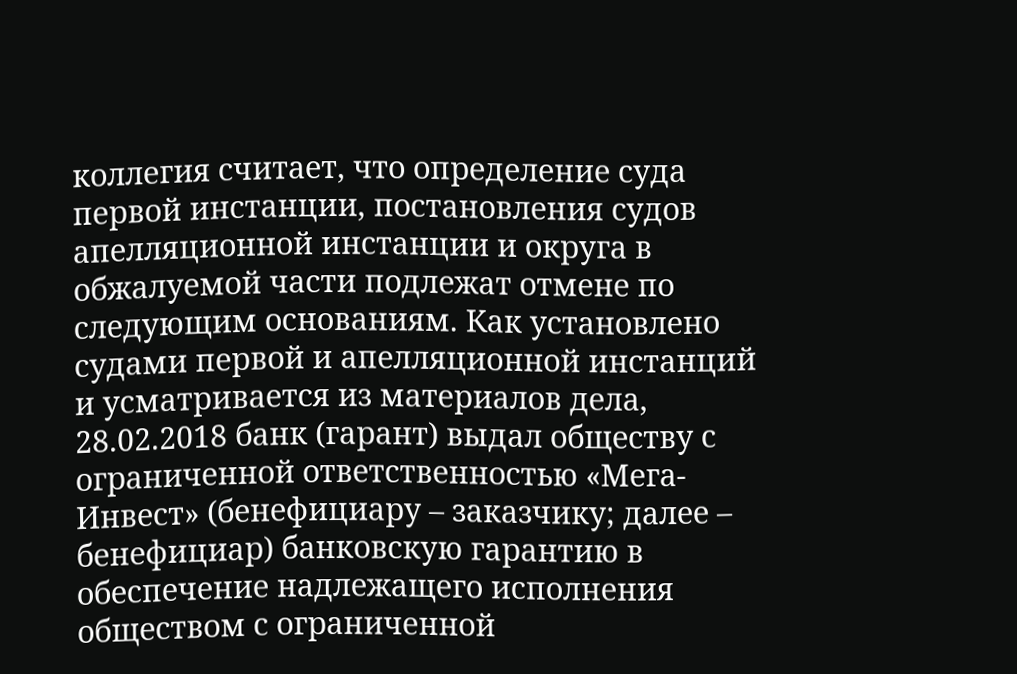коллегия считает, что определение суда первой инстанции, постановления судов апелляционной инстанции и округа в обжалуемой части подлежат отмене по следующим основаниям. Как установлено судами первой и апелляционной инстанций и усматривается из материалов дела, 28.02.2018 банк (гарант) выдал обществу с ограниченной ответственностью «Мега-Инвест» (бенефициару – заказчику; далее – бенефициар) банковскую гарантию в обеспечение надлежащего исполнения обществом с ограниченной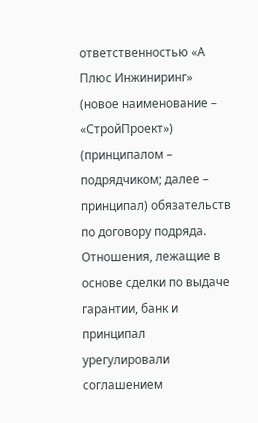ответственностью «А Плюс Инжиниринг» (новое наименование – «СтройПроект») (принципалом – подрядчиком; далее – принципал) обязательств по договору подряда. Отношения, лежащие в основе сделки по выдаче гарантии, банк и принципал урегулировали соглашением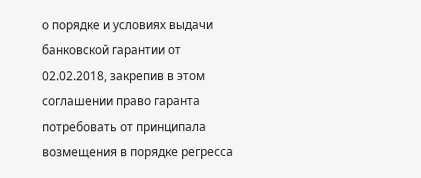о порядке и условиях выдачи банковской гарантии от 02.02.2018, закрепив в этом соглашении право гаранта потребовать от принципала возмещения в порядке регресса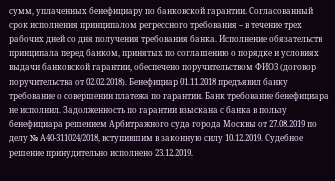сумм, уплаченных бенефициару по банковской гарантии. Согласованный срок исполнения принципалом регрессного требования – в течение трех рабочих дней со дня получения требования банка. Исполнение обязательств принципала перед банком, принятых по соглашению о порядке и условиях выдачи банковской гарантии, обеспечено поручительством ФИО3 (договор поручительства от 02.02.2018). Бенефициар 01.11.2018 предъявил банку требование о совершении платежа по гарантии. Банк требование бенефициара не исполнил. Задолженность по гарантии взыскана с банка в пользу бенефициара решением Арбитражного суда города Москвы от 27.08.2019 по делу № А40-311024/2018, вступившим в законную силу 10.12.2019. Судебное решение принудительно исполнено 23.12.2019.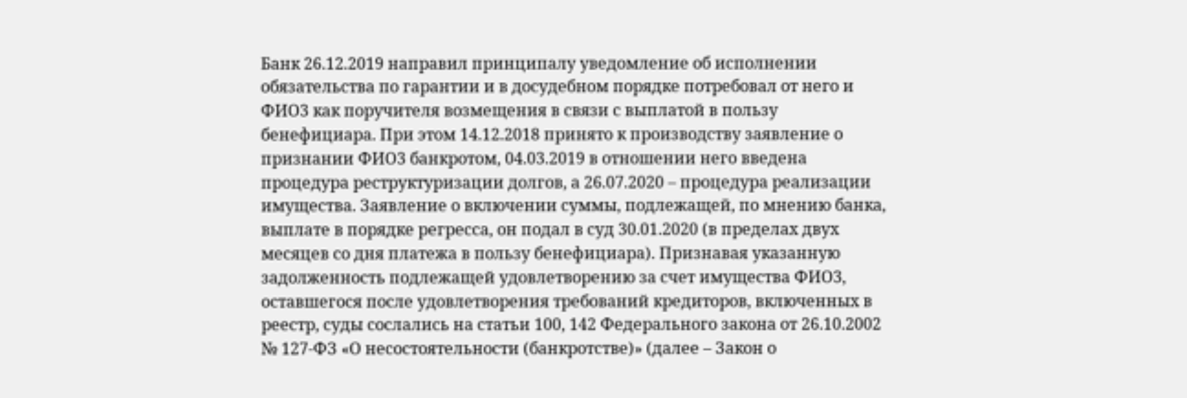Банк 26.12.2019 направил принципалу уведомление об исполнении обязательства по гарантии и в досудебном порядке потребовал от него и ФИО3 как поручителя возмещения в связи с выплатой в пользу бенефициара. При этом 14.12.2018 принято к производству заявление о признании ФИО3 банкротом, 04.03.2019 в отношении него введена процедура реструктуризации долгов, а 26.07.2020 – процедура реализации имущества. Заявление о включении суммы, подлежащей, по мнению банка, выплате в порядке регресса, он подал в суд 30.01.2020 (в пределах двух месяцев со дня платежа в пользу бенефициара). Признавая указанную задолженность подлежащей удовлетворению за счет имущества ФИО3, оставшегося после удовлетворения требований кредиторов, включенных в реестр, суды сослались на статьи 100, 142 Федерального закона от 26.10.2002 № 127-ФЗ «О несостоятельности (банкротстве)» (далее – Закон о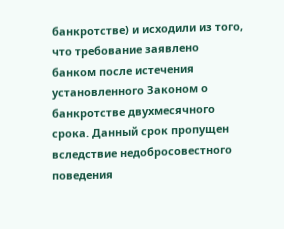банкротстве) и исходили из того, что требование заявлено банком после истечения установленного Законом о банкротстве двухмесячного срока. Данный срок пропущен вследствие недобросовестного поведения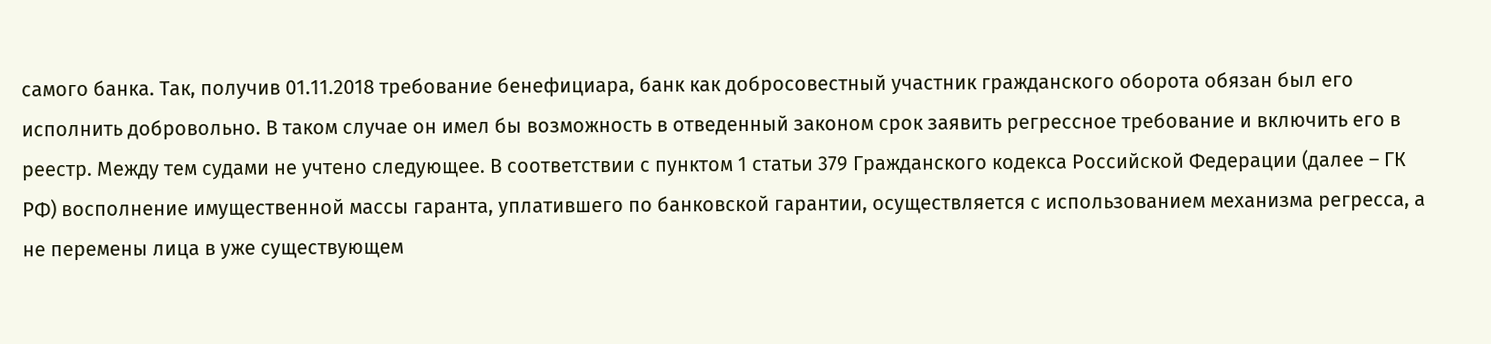самого банка. Так, получив 01.11.2018 требование бенефициара, банк как добросовестный участник гражданского оборота обязан был его исполнить добровольно. В таком случае он имел бы возможность в отведенный законом срок заявить регрессное требование и включить его в реестр. Между тем судами не учтено следующее. В соответствии с пунктом 1 статьи 379 Гражданского кодекса Российской Федерации (далее – ГК РФ) восполнение имущественной массы гаранта, уплатившего по банковской гарантии, осуществляется с использованием механизма регресса, а не перемены лица в уже существующем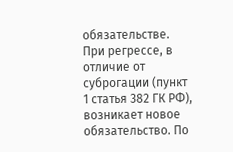обязательстве. При регрессе, в отличие от суброгации (пункт 1 статья 382 ГК РФ), возникает новое обязательство. По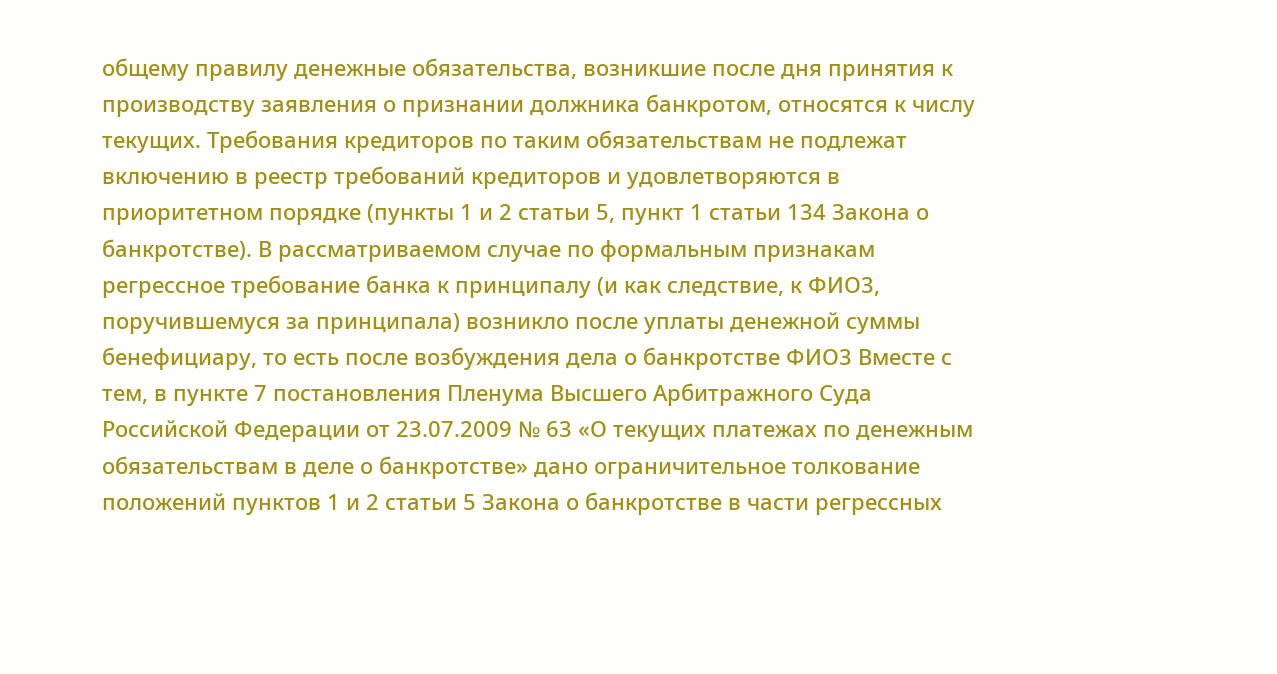общему правилу денежные обязательства, возникшие после дня принятия к производству заявления о признании должника банкротом, относятся к числу текущих. Требования кредиторов по таким обязательствам не подлежат включению в реестр требований кредиторов и удовлетворяются в приоритетном порядке (пункты 1 и 2 статьи 5, пункт 1 статьи 134 Закона о банкротстве). В рассматриваемом случае по формальным признакам регрессное требование банка к принципалу (и как следствие, к ФИО3, поручившемуся за принципала) возникло после уплаты денежной суммы бенефициару, то есть после возбуждения дела о банкротстве ФИО3 Вместе с тем, в пункте 7 постановления Пленума Высшего Арбитражного Суда Российской Федерации от 23.07.2009 № 63 «О текущих платежах по денежным обязательствам в деле о банкротстве» дано ограничительное толкование положений пунктов 1 и 2 статьи 5 Закона о банкротстве в части регрессных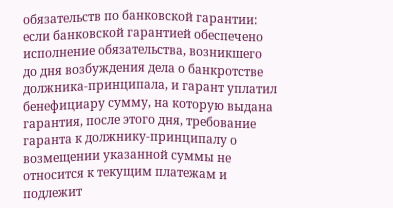обязательств по банковской гарантии: если банковской гарантией обеспечено исполнение обязательства, возникшего до дня возбуждения дела о банкротстве должника-принципала, и гарант уплатил бенефициару сумму, на которую выдана гарантия, после этого дня, требование гаранта к должнику-принципалу о возмещении указанной суммы не относится к текущим платежам и подлежит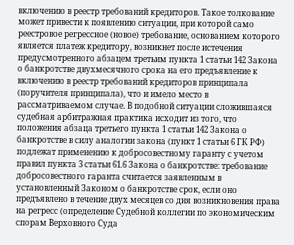включению в реестр требований кредиторов. Такое толкование может привести к появлению ситуации, при которой само реестровое регрессное (новое) требование, основанием которого является платеж кредитору, возникнет после истечения предусмотренного абзацем третьим пункта 1 статьи 142 Закона о банкротстве двухмесячного срока на его предъявление к включению в реестр требований кредиторов принципала (поручителя принципала), что и имело место в рассматриваемом случае. В подобной ситуации сложившаяся судебная арбитражная практика исходит из того, что положения абзаца третьего пункта 1 статьи 142 Закона о банкротстве в силу аналогии закона (пункт 1 статьи 6 ГК РФ) подлежат применению к добросовестному гаранту с учетом правил пункта 3 статьи 61.6 Закона о банкротстве: требование добросовестного гаранта считается заявленным в установленный Законом о банкротстве срок, если оно предъявлено в течение двух месяцев со дня возникновения права на регресс (определение Судебной коллегии по экономическим спорам Верховного Суда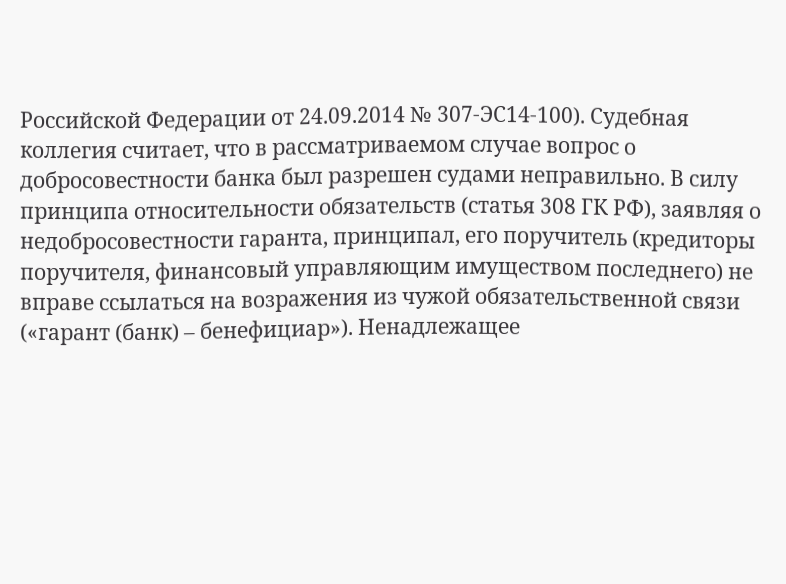Российской Федерации от 24.09.2014 № 307-ЭС14-100). Судебная коллегия считает, что в рассматриваемом случае вопрос о добросовестности банка был разрешен судами неправильно. В силу принципа относительности обязательств (статья 308 ГК РФ), заявляя о недобросовестности гаранта, принципал, его поручитель (кредиторы поручителя, финансовый управляющим имуществом последнего) не вправе ссылаться на возражения из чужой обязательственной связи («гарант (банк) – бенефициар»). Ненадлежащее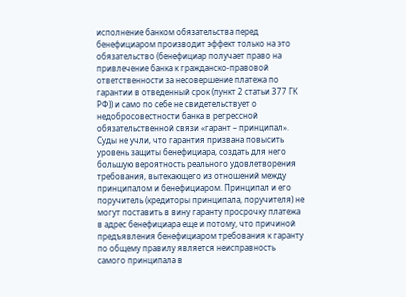исполнение банком обязательства перед бенефициаром производит эффект только на это обязательство (бенефициар получает право на привлечение банка к гражданско-правовой ответственности за несовершение платежа по гарантии в отведенный срок (пункт 2 статьи 377 ГК РФ)) и само по себе не свидетельствует о недобросовестности банка в регрессной обязательственной связи «гарант – принципал». Суды не учли, что гарантия призвана повысить уровень защиты бенефициара, создать для него большую вероятность реального удовлетворения требования, вытекающего из отношений между принципалом и бенефициаром. Принципал и его поручитель (кредиторы принципала, поручителя) не могут поставить в вину гаранту просрочку платежа в адрес бенефициара еще и потому, что причиной предъявления бенефициаром требования к гаранту по общему правилу является неисправность самого принципала в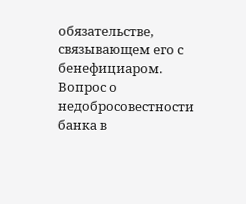обязательстве, связывающем его с бенефициаром. Вопрос о недобросовестности банка в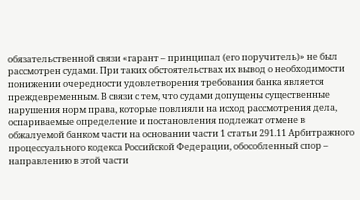обязательственной связи «гарант – принципал (его поручитель)» не был рассмотрен судами. При таких обстоятельствах их вывод о необходимости понижении очередности удовлетворения требования банка является преждевременным. В связи с тем, что судами допущены существенные нарушения норм права, которые повлияли на исход рассмотрения дела, оспариваемые определение и постановления подлежат отмене в обжалуемой банком части на основании части 1 статьи 291.11 Арбитражного процессуального кодекса Российской Федерации, обособленный спор – направлению в этой части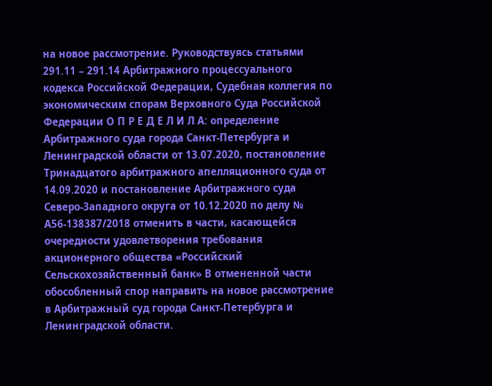на новое рассмотрение. Руководствуясь статьями 291.11 – 291.14 Арбитражного процессуального кодекса Российской Федерации, Судебная коллегия по экономическим спорам Верховного Суда Российской Федерации О П Р Е Д Е Л И Л А: определение Арбитражного суда города Санкт-Петербурга и Ленинградской области от 13.07.2020, постановление Тринадцатого арбитражного апелляционного суда от 14.09.2020 и постановление Арбитражного суда Северо-Западного округа от 10.12.2020 по делу № А56-138387/2018 отменить в части, касающейся очередности удовлетворения требования акционерного общества «Российский Сельскохозяйственный банк» В отмененной части обособленный спор направить на новое рассмотрение в Арбитражный суд города Санкт-Петербурга и Ленинградской области.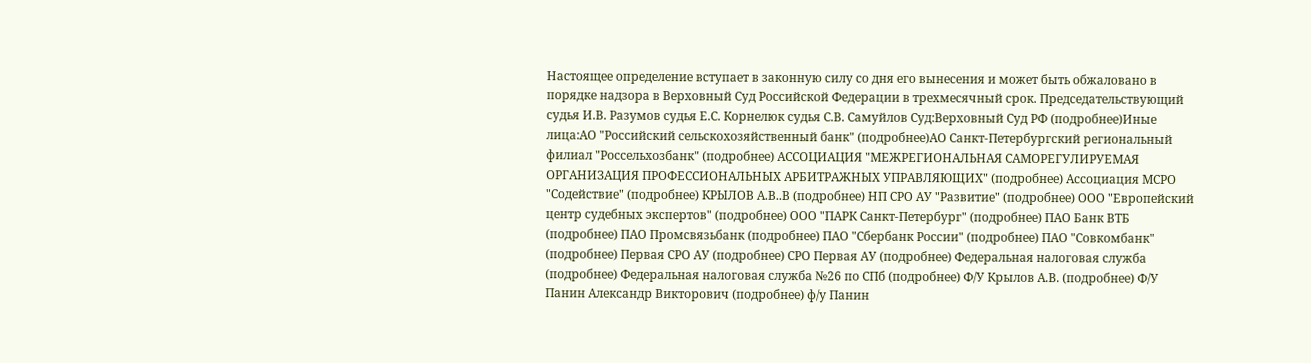Настоящее определение вступает в законную силу со дня его вынесения и может быть обжаловано в порядке надзора в Верховный Суд Российской Федерации в трехмесячный срок. Председательствующий судья И.В. Разумов судья Е.С. Корнелюк судья С.В. Самуйлов Суд:Верховный Суд РФ (подробнее)Иные лица:АО "Российский сельскохозяйственный банк" (подробнее)АО Санкт-Петербургский региональный филиал "Россельхозбанк" (подробнее) АССОЦИАЦИЯ "МЕЖРЕГИОНАЛЬНАЯ САМОРЕГУЛИРУЕМАЯ ОРГАНИЗАЦИЯ ПРОФЕССИОНАЛЬНЫХ АРБИТРАЖНЫХ УПРАВЛЯЮЩИХ" (подробнее) Ассоциация МСРО "Содействие" (подробнее) КРЫЛОВ А.В..В (подробнее) НП СРО АУ "Развитие" (подробнее) ООО "Европейский центр судебных экспертов" (подробнее) ООО "ПАРК Санкт-Петербург" (подробнее) ПАО Банк ВТБ (подробнее) ПАО Промсвязьбанк (подробнее) ПАО "Сбербанк России" (подробнее) ПАО "Совкомбанк" (подробнее) Первая СРО АУ (подробнее) СРО Первая АУ (подробнее) Федеральная налоговая служба (подробнее) Федеральная налоговая служба №26 по СПб (подробнее) Ф/У Крылов А.В. (подробнее) Ф/У Панин Александр Викторович (подробнее) ф/у Панин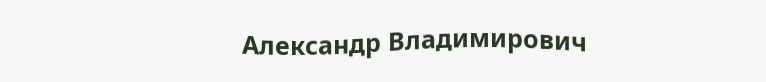Александр Владимирович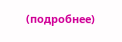(подробнее)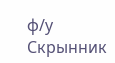ф/у Скрынник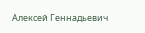Алексей Геннадьевич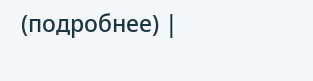(подробнее) |